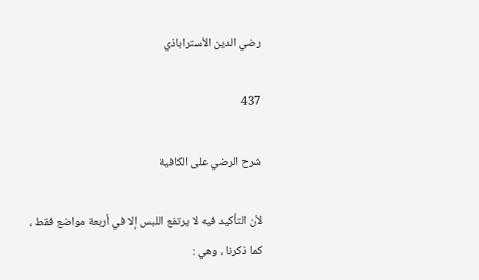رضي الدين الأستراباذي

437

شرح الرضي على الكافية

لأن التأكيد فيه لا يرتفع اللبس إلا في أربعة مواضع فقط ، كما ذكرنا ، وهي :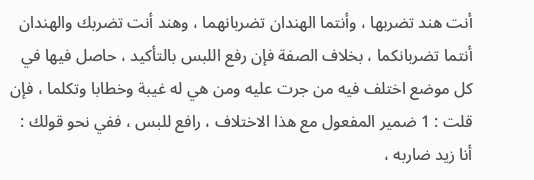أنت هند تضربها ، وأنتما الهندان تضربانهما ، وهند أنت تضربك والهندان أنتما تضربانكما ، بخلاف الصفة فإن رفع اللبس بالتأكيد ، حاصل فيها في كل موضع اختلف فيه من جرت عليه ومن هي له غيبة وخطابا وتكلما ، فإن قلت : 1 ضمير المفعول مع هذا الاختلاف ، رافع للبس ، ففي نحو قولك : أنا زيد ضاربه ،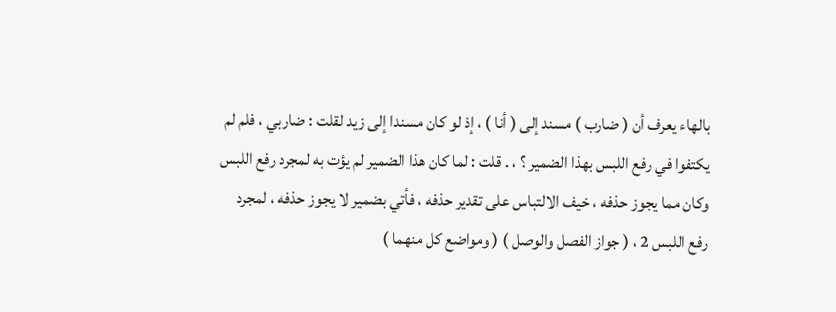بالهاء يعرف أن ( ضارب ) مسند إلى ( أنا ) ، إذ لو كان مسندا إلى زيد لقلت : ضاربي ، فلم لم يكتفوا في رفع اللبس بهذا الضمير ؟ ، . قلت : لما كان هذا الضمير لم يؤت به لمجرد رفع اللبس وكان مما يجوز حذفه ، خيف الالتباس على تقدير حذفه ، فأتي بضمير لا يجوز حذفه ، لمجرد رفع اللبس 2 ، ( جواز الفصل والوصل ) ( ومواضع كل منهما )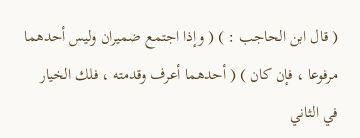( قال ابن الحاجب : ) ( وإذا اجتمع ضميران وليس أحدهما مرفوعا ، فإن كان ) ( أحدهما أعرف وقدمته ، فلك الخيار في الثاني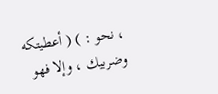، نحو : ) ( أعطيتكه وضربيك ، وإلا فهو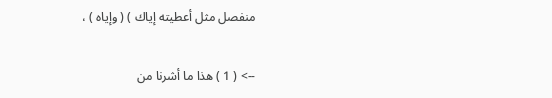منفصل مثل أعطيته إياك ) ( وإياه ) ،

--> ( 1 ) هذا ما أشرنا من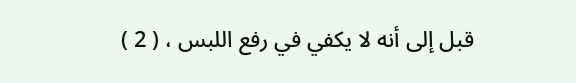قبل إلى أنه لا يكفي في رفع اللبس ، ( 2 )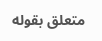متعلق بقوله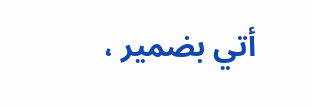أتي بضمير ،